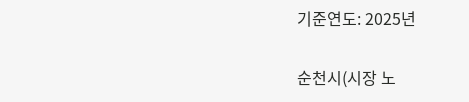기준연도: 2025년

순천시(시장 노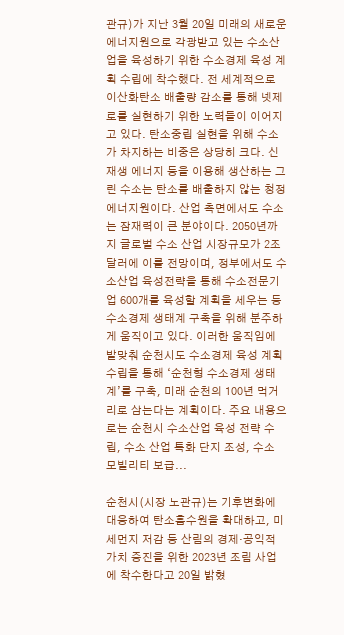관규)가 지난 3월 20일 미래의 새로운 에너지원으로 각광받고 있는 수소산업을 육성하기 위한 수소경제 육성 계획 수립에 착수했다. 전 세계적으로 이산화탄소 배출량 감소를 통해 넷제로를 실현하기 위한 노력들이 이어지고 있다. 탄소중립 실현을 위해 수소가 차지하는 비중은 상당히 크다. 신재생 에너지 등을 이용해 생산하는 그린 수소는 탄소를 배출하지 않는 청정 에너지원이다. 산업 측면에서도 수소는 잠재력이 큰 분야이다. 2050년까지 글로벌 수소 산업 시장규모가 2조 달러에 이를 전망이며, 정부에서도 수소산업 육성전략을 통해 수소전문기업 600개를 육성할 계획을 세우는 등 수소경제 생태계 구축을 위해 분주하게 움직이고 있다. 이러한 움직임에 발맞춰 순천시도 수소경제 육성 계획 수립을 통해 ‘순천형 수소경제 생태계’를 구축, 미래 순천의 100년 먹거리로 삼는다는 계획이다. 주요 내용으로는 순천시 수소산업 육성 전략 수립, 수소 산업 특화 단지 조성, 수소 모빌리티 보급...

순천시(시장 노관규)는 기후변화에 대응하여 탄소흡수원을 확대하고, 미세먼지 저감 등 산림의 경제·공익적 가치 증진을 위한 2023년 조림 사업에 착수한다고 20일 밝혔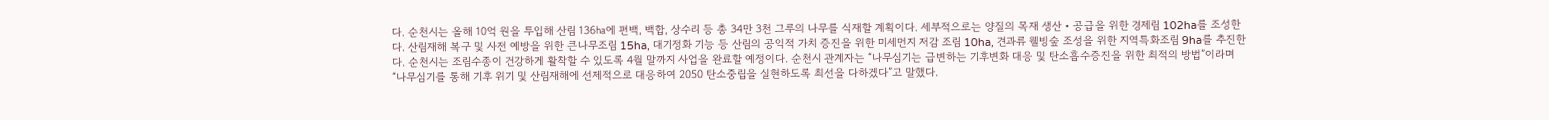다. 순천시는 올해 10억 원을 투입해 산림 136㏊에 편백, 백합, 상수리 등 총 34만 3천 그루의 나무를 식재할 계획이다. 세부적으로는 양질의 목재 생산‧공급을 위한 경제림 102ha를 조성한다. 산림재해 복구 및 사전 예방을 위한 큰나무조림 15ha, 대기정화 기능 등 산림의 공익적 가치 증진을 위한 미세먼지 저감 조림 10ha, 견과류 웰빙숲 조성을 위한 지역특화조림 9ha를 추진한다. 순천시는 조림수종이 건강하게 활착할 수 있도록 4월 말까지 사업을 완료할 예정이다. 순천시 관계자는 “나무심기는 급변하는 기후변화 대응 및 탄소흡수증진을 위한 최적의 방법”이라며 “나무심기를 통해 기후 위기 및 산림재해에 선제적으로 대응하여 2050 탄소중립을 실현하도록 최선을 다하겠다”고 말했다.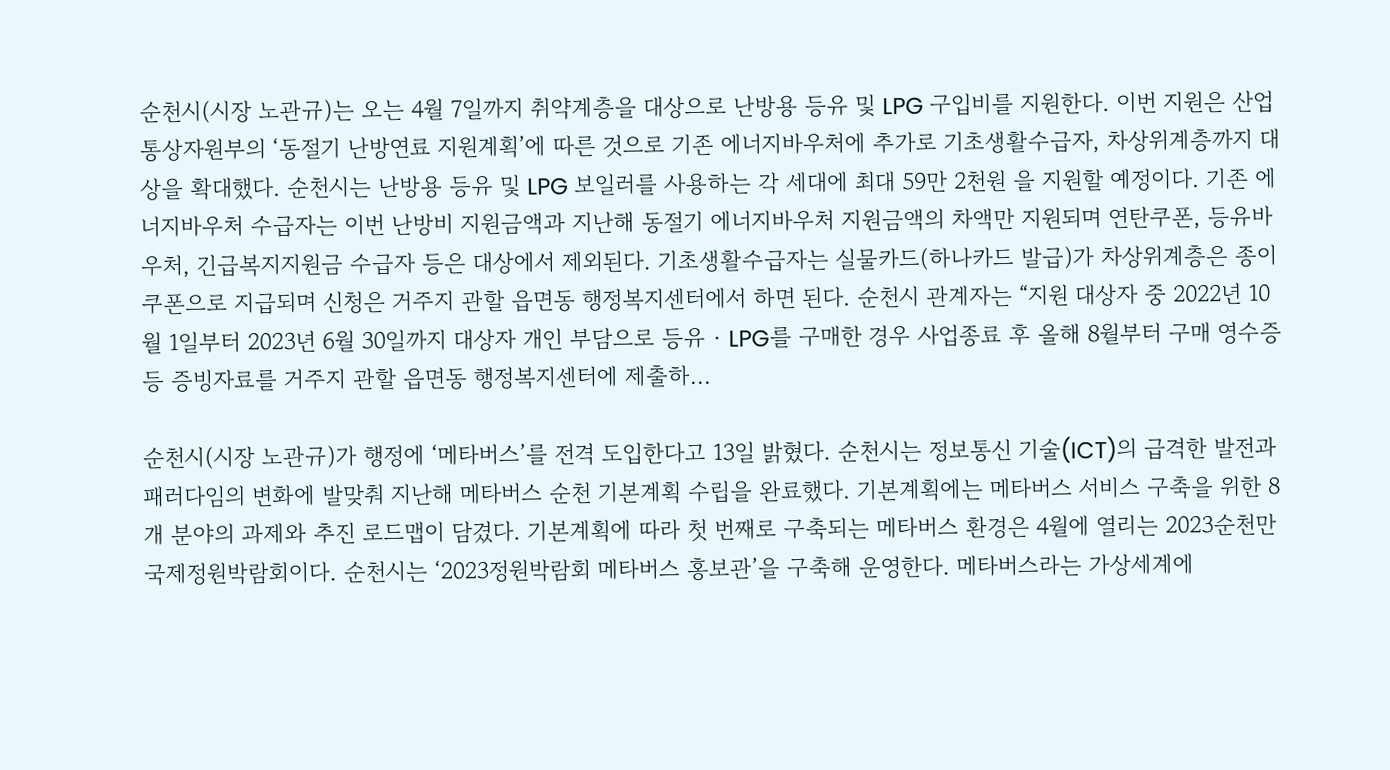순천시(시장 노관규)는 오는 4월 7일까지 취약계층을 대상으로 난방용 등유 및 LPG 구입비를 지원한다. 이번 지원은 산업통상자원부의 ‘동절기 난방연료 지원계획’에 따른 것으로 기존 에너지바우처에 추가로 기초생활수급자, 차상위계층까지 대상을 확대했다. 순천시는 난방용 등유 및 LPG 보일러를 사용하는 각 세대에 최대 59만 2천원 을 지원할 예정이다. 기존 에너지바우처 수급자는 이번 난방비 지원금액과 지난해 동절기 에너지바우처 지원금액의 차액만 지원되며 연탄쿠폰, 등유바우처, 긴급복지지원금 수급자 등은 대상에서 제외된다. 기초생활수급자는 실물카드(하나카드 발급)가 차상위계층은 종이쿠폰으로 지급되며 신청은 거주지 관할 읍면동 행정복지센터에서 하면 된다. 순천시 관계자는 “지원 대상자 중 2022년 10월 1일부터 2023년 6월 30일까지 대상자 개인 부담으로 등유‧LPG를 구매한 경우 사업종료 후 올해 8월부터 구매 영수증 등 증빙자료를 거주지 관할 읍면동 행정복지센터에 제출하...

순천시(시장 노관규)가 행정에 ‘메타버스’를 전격 도입한다고 13일 밝혔다. 순천시는 정보통신 기술(ICT)의 급격한 발전과 패러다임의 변화에 발맞춰 지난해 메타버스 순천 기본계획 수립을 완료했다. 기본계획에는 메타버스 서비스 구축을 위한 8개 분야의 과제와 추진 로드맵이 담겼다. 기본계획에 따라 첫 번째로 구축되는 메타버스 환경은 4월에 열리는 2023순천만국제정원박람회이다. 순천시는 ‘2023정원박람회 메타버스 홍보관’을 구축해 운영한다. 메타버스라는 가상세계에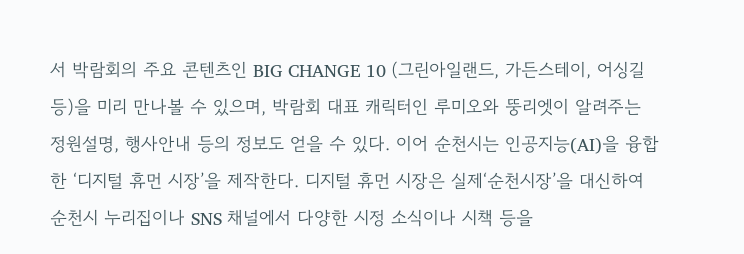서 박람회의 주요 콘텐츠인 BIG CHANGE 10 (그린아일랜드, 가든스테이, 어싱길 등)을 미리 만나볼 수 있으며, 박람회 대표 캐릭터인 루미오와 뚱리엣이 알려주는 정원설명, 행사안내 등의 정보도 얻을 수 있다. 이어 순천시는 인공지능(AI)을 융합한 ‘디지털 휴먼 시장’을 제작한다. 디지털 휴먼 시장은 실제‘순천시장’을 대신하여 순천시 누리집이나 SNS 채널에서 다양한 시정 소식이나 시책 등을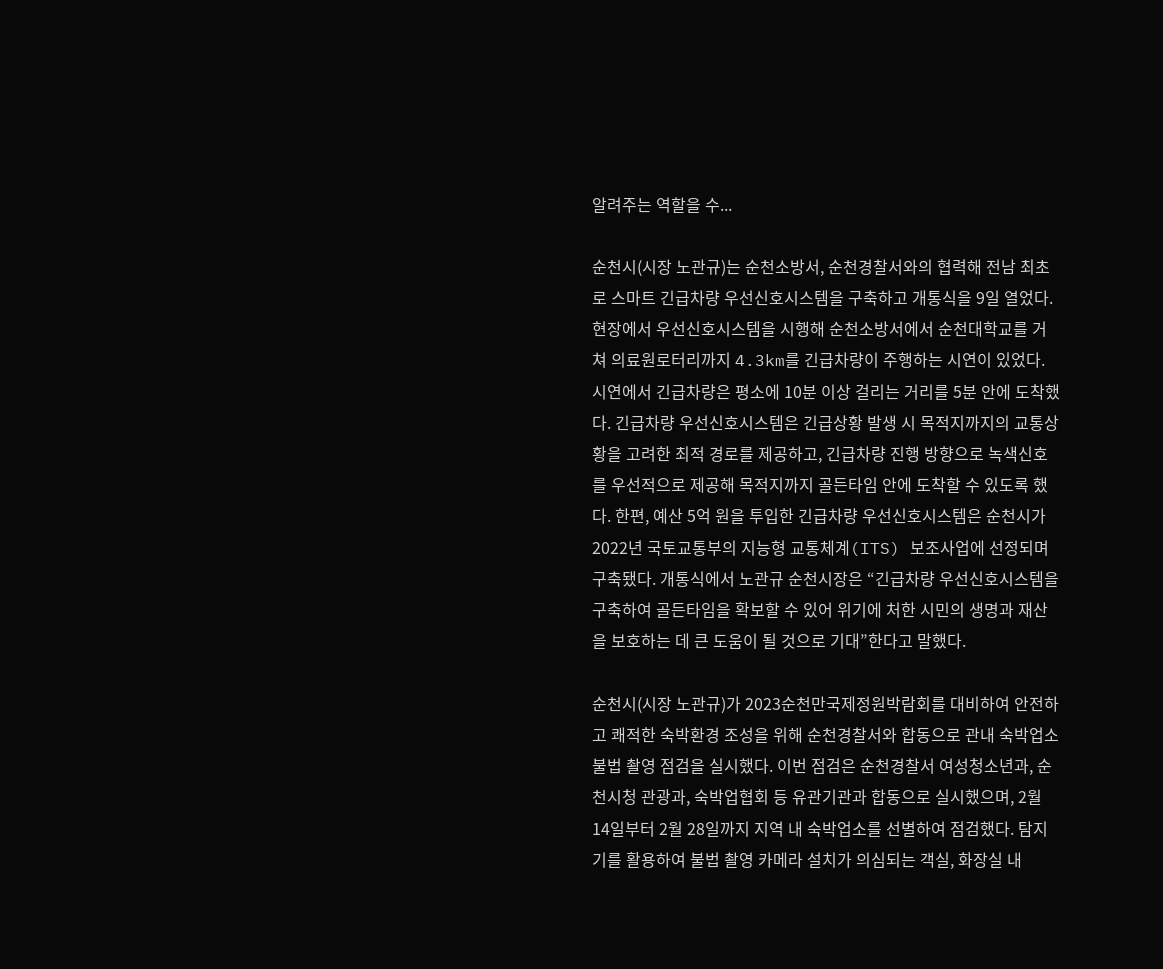알려주는 역할을 수...

순천시(시장 노관규)는 순천소방서, 순천경찰서와의 협력해 전남 최초로 스마트 긴급차량 우선신호시스템을 구축하고 개통식을 9일 열었다. 현장에서 우선신호시스템을 시행해 순천소방서에서 순천대학교를 거쳐 의료원로터리까지 4.3km를 긴급차량이 주행하는 시연이 있었다. 시연에서 긴급차량은 평소에 10분 이상 걸리는 거리를 5분 안에 도착했다. 긴급차량 우선신호시스템은 긴급상황 발생 시 목적지까지의 교통상황을 고려한 최적 경로를 제공하고, 긴급차량 진행 방향으로 녹색신호를 우선적으로 제공해 목적지까지 골든타임 안에 도착할 수 있도록 했다. 한편, 예산 5억 원을 투입한 긴급차량 우선신호시스템은 순천시가 2022년 국토교통부의 지능형 교통체계(ITS) 보조사업에 선정되며 구축됐다. 개통식에서 노관규 순천시장은 “긴급차량 우선신호시스템을 구축하여 골든타임을 확보할 수 있어 위기에 처한 시민의 생명과 재산을 보호하는 데 큰 도움이 될 것으로 기대”한다고 말했다.

순천시(시장 노관규)가 2023순천만국제정원박람회를 대비하여 안전하고 쾌적한 숙박환경 조성을 위해 순천경찰서와 합동으로 관내 숙박업소 불법 촬영 점검을 실시했다. 이번 점검은 순천경찰서 여성청소년과, 순천시청 관광과, 숙박업협회 등 유관기관과 합동으로 실시했으며, 2월 14일부터 2월 28일까지 지역 내 숙박업소를 선별하여 점검했다. 탐지기를 활용하여 불법 촬영 카메라 설치가 의심되는 객실, 화장실 내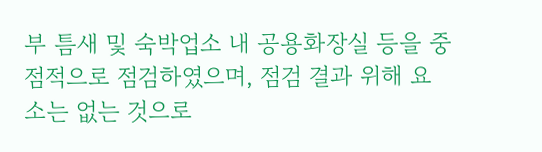부 틈새 및 숙박업소 내 공용화장실 등을 중점적으로 점검하였으며, 점검 결과 위해 요소는 없는 것으로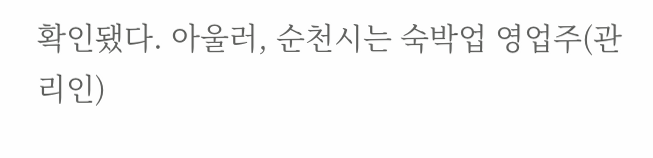확인됐다. 아울러, 순천시는 숙박업 영업주(관리인)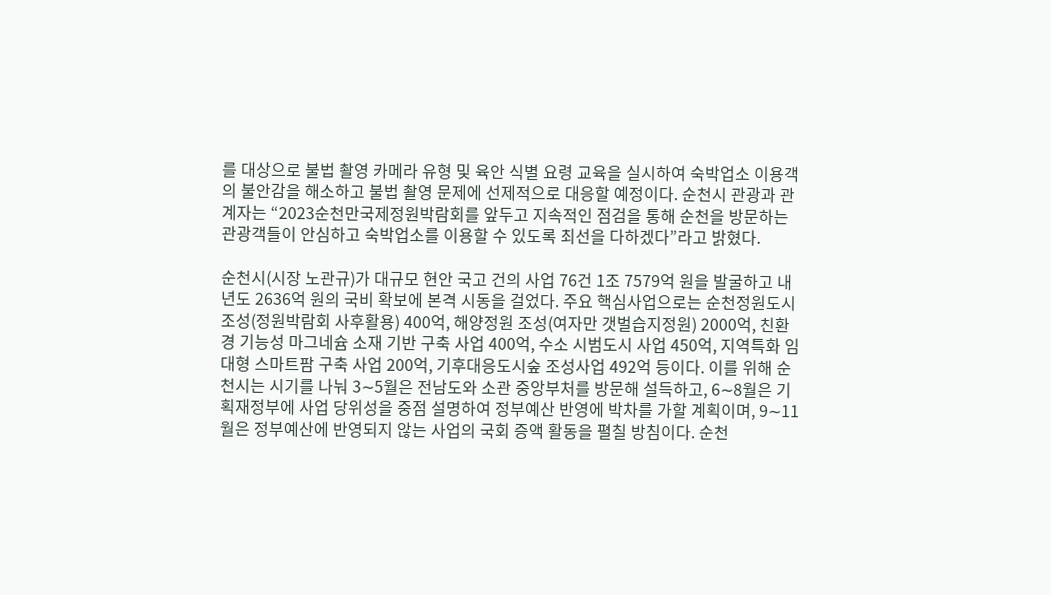를 대상으로 불법 촬영 카메라 유형 및 육안 식별 요령 교육을 실시하여 숙박업소 이용객의 불안감을 해소하고 불법 촬영 문제에 선제적으로 대응할 예정이다. 순천시 관광과 관계자는 “2023순천만국제정원박람회를 앞두고 지속적인 점검을 통해 순천을 방문하는 관광객들이 안심하고 숙박업소를 이용할 수 있도록 최선을 다하겠다”라고 밝혔다.

순천시(시장 노관규)가 대규모 현안 국고 건의 사업 76건 1조 7579억 원을 발굴하고 내년도 2636억 원의 국비 확보에 본격 시동을 걸었다. 주요 핵심사업으로는 순천정원도시 조성(정원박람회 사후활용) 400억, 해양정원 조성(여자만 갯벌습지정원) 2000억, 친환경 기능성 마그네슘 소재 기반 구축 사업 400억, 수소 시범도시 사업 450억, 지역특화 임대형 스마트팜 구축 사업 200억, 기후대응도시숲 조성사업 492억 등이다. 이를 위해 순천시는 시기를 나눠 3∼5월은 전남도와 소관 중앙부처를 방문해 설득하고, 6∼8월은 기획재정부에 사업 당위성을 중점 설명하여 정부예산 반영에 박차를 가할 계획이며, 9∼11월은 정부예산에 반영되지 않는 사업의 국회 증액 활동을 펼칠 방침이다. 순천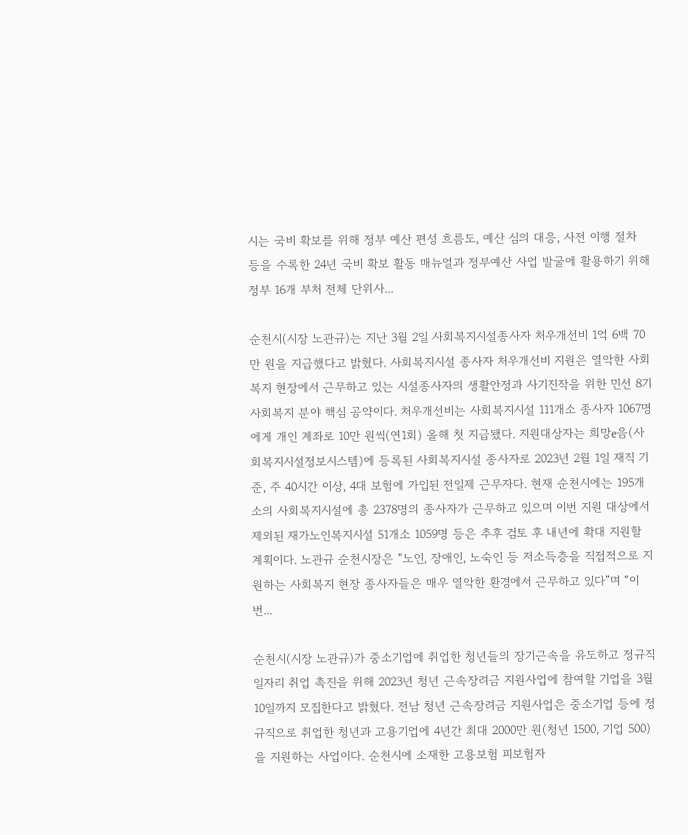시는 국비 확보를 위해 정부 예산 편성 흐름도, 예산 심의 대응, 사전 이행 절차 등을 수록한 24년 국비 확보 활동 매뉴얼과 정부예산 사업 발굴에 활용하기 위해 정부 16개 부처 전체 단위사...

순천시(시장 노관규)는 지난 3월 2일 사회복지시설종사자 처우개선비 1억 6백 70만 원을 지급했다고 밝혔다. 사회복지시설 종사자 처우개선비 지원은 열악한 사회복지 현장에서 근무하고 있는 시설종사자의 생활안정과 사기진작을 위한 민선 8기 사회복지 분야 핵심 공약이다. 처우개선비는 사회복지시설 111개소 종사자 1067명에게 개인 계좌로 10만 원씩(연1회) 올해 첫 지급됐다. 지원대상자는 희망e음(사회복지시설정보시스템)에 등록된 사회복지시설 종사자로 2023년 2월 1일 재직 기준, 주 40시간 이상, 4대 보험에 가입된 전일제 근무자다. 현재 순천시에는 195개소의 사회복지시설에 총 2378명의 종사자가 근무하고 있으며 이번 지원 대상에서 제외된 재가노인복지시설 51개소 1059명 등은 추후 검토 후 내년에 확대 지원할 계획이다. 노관규 순천시장은 “노인, 장애인, 노숙인 등 저소득층을 직접적으로 지원하는 사회복지 현장 종사자들은 매우 열악한 환경에서 근무하고 있다”며 “이번...

순천시(시장 노관규)가 중소기업에 취업한 청년들의 장기근속을 유도하고 정규직 일자리 취업 촉진을 위해 2023년 청년 근속장려금 지원사업에 참여할 기업을 3월 10일까지 모집한다고 밝혔다. 전남 청년 근속장려금 지원사업은 중소기업 등에 정규직으로 취업한 청년과 고용기업에 4년간 최대 2000만 원(청년 1500, 기업 500)을 지원하는 사업이다. 순천시에 소재한 고용보험 피보험자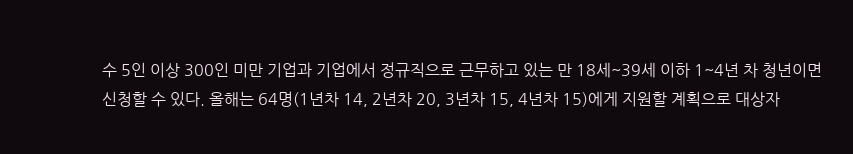수 5인 이상 300인 미만 기업과 기업에서 정규직으로 근무하고 있는 만 18세~39세 이하 1~4년 차 청년이면 신청할 수 있다. 올해는 64명(1년차 14, 2년차 20, 3년차 15, 4년차 15)에게 지원할 계획으로 대상자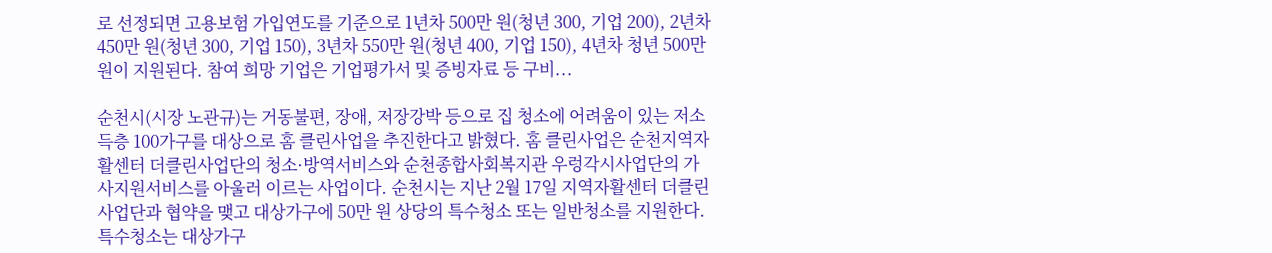로 선정되면 고용보험 가입연도를 기준으로 1년차 500만 원(청년 300, 기업 200), 2년차 450만 원(청년 300, 기업 150), 3년차 550만 원(청년 400, 기업 150), 4년차 청년 500만 원이 지원된다. 참여 희망 기업은 기업평가서 및 증빙자료 등 구비...

순천시(시장 노관규)는 거동불편, 장애, 저장강박 등으로 집 청소에 어려움이 있는 저소득층 100가구를 대상으로 홈 클린사업을 추진한다고 밝혔다. 홈 클린사업은 순천지역자활센터 더클린사업단의 청소·방역서비스와 순천종합사회복지관 우렁각시사업단의 가사지원서비스를 아울러 이르는 사업이다. 순천시는 지난 2월 17일 지역자활센터 더클린사업단과 협약을 맺고 대상가구에 50만 원 상당의 특수청소 또는 일반청소를 지원한다. 특수청소는 대상가구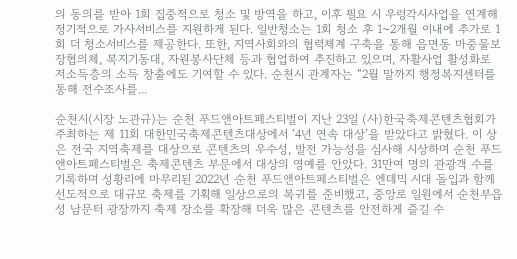의 동의를 받아 1회 집중적으로 청소 및 방역을 하고, 이후 필요 시 우렁각시사업을 연계해 정기적으로 가사서비스를 지원하게 된다. 일반청소는 1회 청소 후 1~2개월 이내에 추가로 1회 더 청소서비스를 제공한다. 또한, 지역사회와의 협력체계 구축을 통해 읍면동 마중물보장협의체, 복지기동대, 자원봉사단체 등과 협업하여 추진하고 있으며, 자활사업 활성화로 저소득층의 소득 창출에도 기여할 수 있다. 순천시 관계자는 “2월 말까지 행정복지센터를 통해 전수조사를...

순천시(시장 노관규)는 순천 푸드앤아트페스티벌이 지난 23일 (사)한국축제콘텐츠협회가 주최하는 제 11회 대한민국축제콘텐츠대상에서 ‘4년 연속 대상’을 받았다고 밝혔다. 이 상은 전국 지역축제를 대상으로 콘텐츠의 우수성, 발전 가능성을 심사해 시상하며 순천 푸드앤아트페스티벌은 축제콘텐츠 부문에서 대상의 영예를 안았다. 31만여 명의 관광객 수를 기록하며 성황리에 마무리된 2022년 순천 푸드앤아트페스티벌은 엔데믹 시대 돌입과 함께 선도적으로 대규모 축제를 기획해 일상으로의 복귀를 준비했고, 중앙로 일원에서 순천부읍성 남문터 광장까지 축제 장소를 확장해 더욱 많은 콘텐츠를 안전하게 즐길 수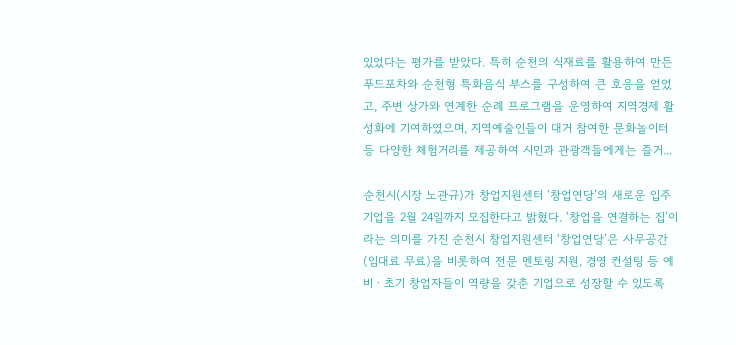있었다는 평가를 받았다. 특히 순천의 식재료를 활용하여 만든 푸드포차와 순천형 특화음식 부스를 구성하여 큰 호응을 얻었고, 주변 상가와 연계한 순례 프로그램을 운영하여 지역경제 활성화에 기여하였으며, 지역예술인들이 대거 참여한 문화놀이터 등 다양한 체험거리를 제공하여 시민과 관광객들에게는 즐거...

순천시(시장 노관규)가 창업지원센터 ‘창업연당’의 새로운 입주기업을 2월 24일까지 모집한다고 밝혔다. ‘창업을 연결하는 집’이라는 의미를 가진 순천시 창업지원센터 ‘창업연당’은 사무공간(임대료 무료)을 비롯하여 전문 멘토링 지원, 경영 컨설팅 등 예비ㆍ초기 창업자들이 역량을 갖춘 기업으로 성장할 수 있도록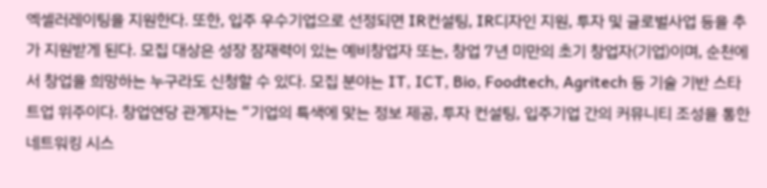엑셀러레이팅을 지원한다. 또한, 입주 우수기업으로 선정되면 IR컨설팅, IR디자인 지원, 투자 및 글로벌사업 등을 추가 지원받게 된다. 모집 대상은 성장 잠재력이 있는 예비창업자 또는, 창업 7년 미만의 초기 창업자(기업)이며, 순천에서 창업을 희망하는 누구라도 신청할 수 있다. 모집 분야는 IT, ICT, Bio, Foodtech, Agritech 등 기술 기반 스타트업 위주이다. 창업연당 관계자는 “기업의 특색에 맞는 정보 제공, 투자 컨설팅, 입주기업 간의 커뮤니티 조성을 통한 네트워킹 시스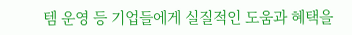템 운영 등 기업들에게 실질적인 도움과 혜택을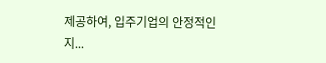제공하여, 입주기업의 안정적인 지...